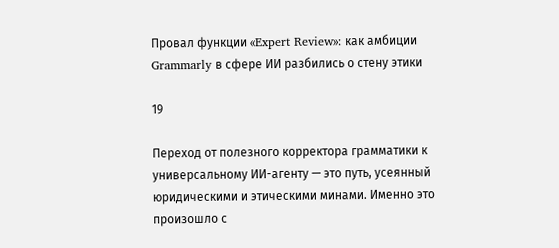Провал функции «Expert Review»: как амбиции Grammarly в сфере ИИ разбились о стену этики

19

Переход от полезного корректора грамматики к универсальному ИИ-агенту — это путь, усеянный юридическими и этическими минами. Именно это произошло с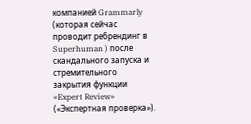компанией Grammarly (которая сейчас проводит ребрендинг в Superhuman ) после скандального запуска и стремительного закрытия функции «Expert Review» («Экспертная проверка»).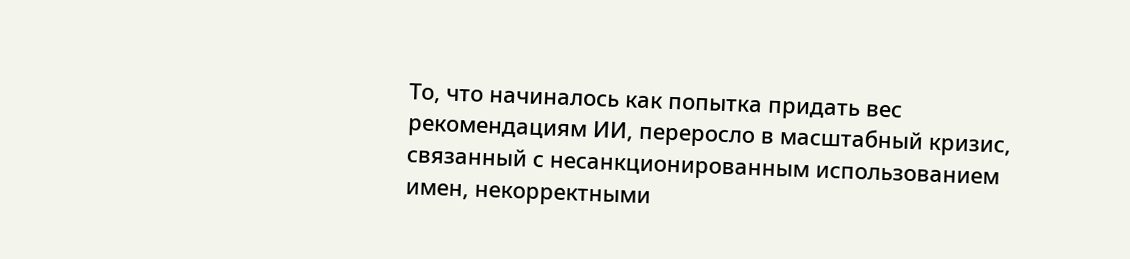То, что начиналось как попытка придать вес рекомендациям ИИ, переросло в масштабный кризис, связанный с несанкционированным использованием имен, некорректными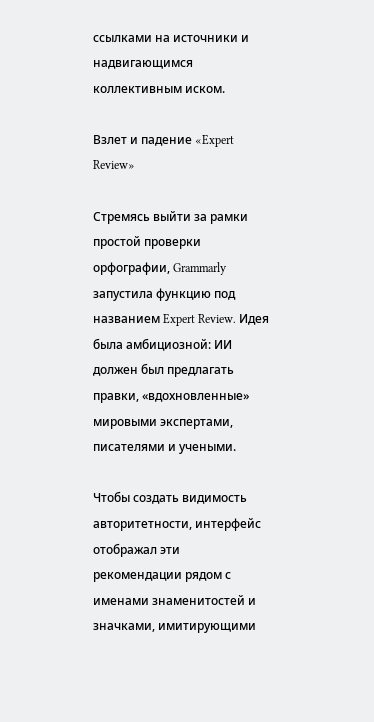ссылками на источники и надвигающимся коллективным иском.

Взлет и падение «Expert Review»

Стремясь выйти за рамки простой проверки орфографии, Grammarly запустила функцию под названием Expert Review. Идея была амбициозной: ИИ должен был предлагать правки, «вдохновленные» мировыми экспертами, писателями и учеными.

Чтобы создать видимость авторитетности, интерфейс отображал эти рекомендации рядом с именами знаменитостей и значками, имитирующими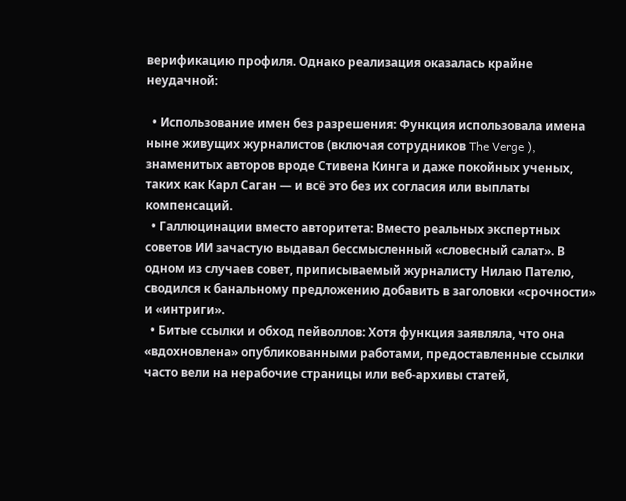верификацию профиля. Однако реализация оказалась крайне неудачной:

  • Использование имен без разрешения: Функция использовала имена ныне живущих журналистов (включая сотрудников The Verge ), знаменитых авторов вроде Стивена Кинга и даже покойных ученых, таких как Карл Саган — и всё это без их согласия или выплаты компенсаций.
  • Галлюцинации вместо авторитета: Вместо реальных экспертных советов ИИ зачастую выдавал бессмысленный «словесный салат». В одном из случаев совет, приписываемый журналисту Нилаю Пателю, сводился к банальному предложению добавить в заголовки «срочности» и «интриги».
  • Битые ссылки и обход пейволлов: Хотя функция заявляла, что она «вдохновлена» опубликованными работами, предоставленные ссылки часто вели на нерабочие страницы или веб-архивы статей,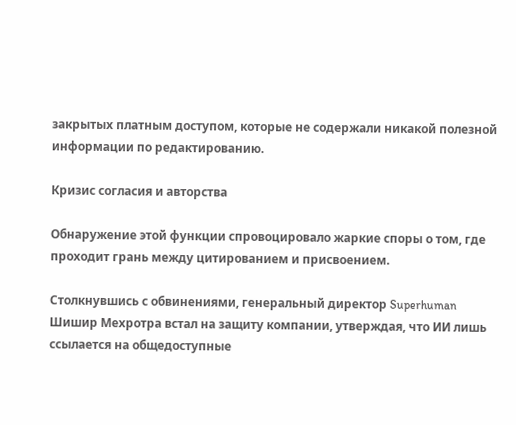закрытых платным доступом, которые не содержали никакой полезной информации по редактированию.

Кризис согласия и авторства

Обнаружение этой функции спровоцировало жаркие споры о том, где проходит грань между цитированием и присвоением.

Столкнувшись с обвинениями, генеральный директор Superhuman Шишир Мехротра встал на защиту компании, утверждая, что ИИ лишь ссылается на общедоступные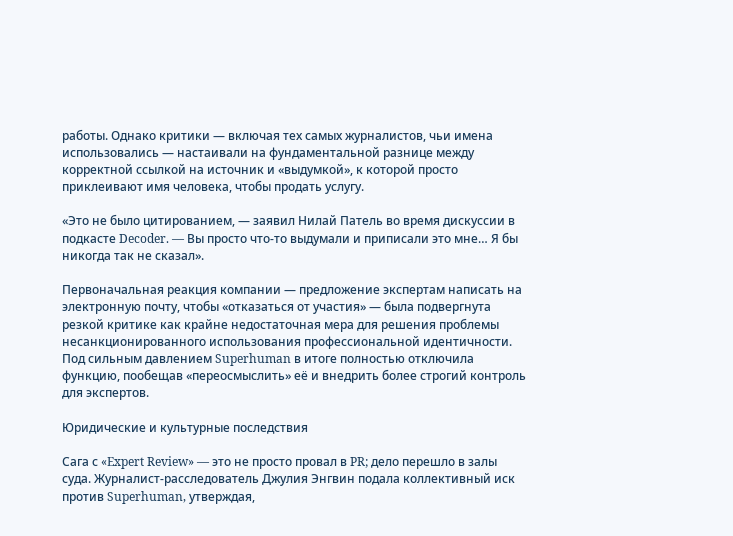работы. Однако критики — включая тех самых журналистов, чьи имена использовались — настаивали на фундаментальной разнице между корректной ссылкой на источник и «выдумкой», к которой просто приклеивают имя человека, чтобы продать услугу.

«Это не было цитированием, — заявил Нилай Патель во время дискуссии в подкасте Decoder. — Вы просто что-то выдумали и приписали это мне… Я бы никогда так не сказал».

Первоначальная реакция компании — предложение экспертам написать на электронную почту, чтобы «отказаться от участия» — была подвергнута резкой критике как крайне недостаточная мера для решения проблемы несанкционированного использования профессиональной идентичности. Под сильным давлением Superhuman в итоге полностью отключила функцию, пообещав «переосмыслить» её и внедрить более строгий контроль для экспертов.

Юридические и культурные последствия

Сага с «Expert Review» — это не просто провал в PR; дело перешло в залы суда. Журналист-расследователь Джулия Энгвин подала коллективный иск против Superhuman, утверждая,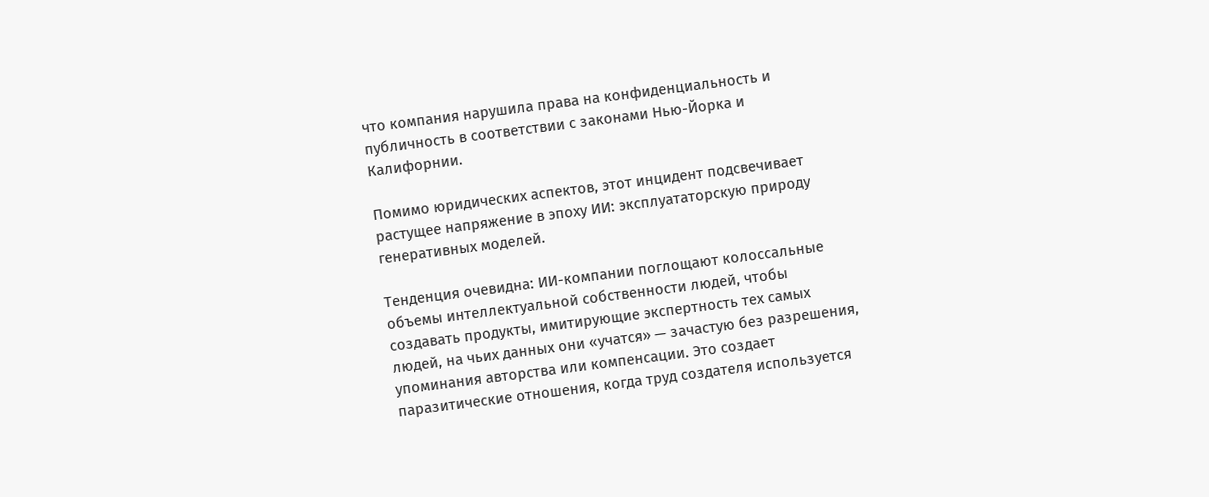что компания нарушила права на конфиденциальность и публичность в соответствии с законами Нью-Йорка и Калифорнии.

Помимо юридических аспектов, этот инцидент подсвечивает растущее напряжение в эпоху ИИ: эксплуататорскую природу генеративных моделей.

Тенденция очевидна: ИИ-компании поглощают колоссальные объемы интеллектуальной собственности людей, чтобы создавать продукты, имитирующие экспертность тех самых людей, на чьих данных они «учатся» — зачастую без разрешения, упоминания авторства или компенсации. Это создает паразитические отношения, когда труд создателя используется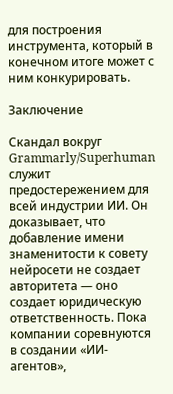для построения инструмента, который в конечном итоге может с ним конкурировать.

Заключение

Скандал вокруг Grammarly/Superhuman служит предостережением для всей индустрии ИИ. Он доказывает, что добавление имени знаменитости к совету нейросети не создает авторитета — оно создает юридическую ответственность. Пока компании соревнуются в создании «ИИ-агентов»,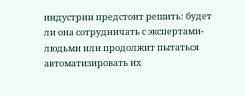индустрии предстоит решить: будет ли она сотрудничать с экспертами-людьми или продолжит пытаться автоматизировать их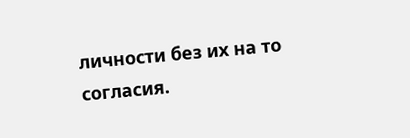личности без их на то согласия.